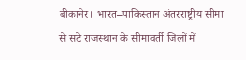बीकानेर। भारत–पाकिस्तान अंतरराष्ट्रीय सीमा से सटे राजस्थान के सीमावर्ती जिलों में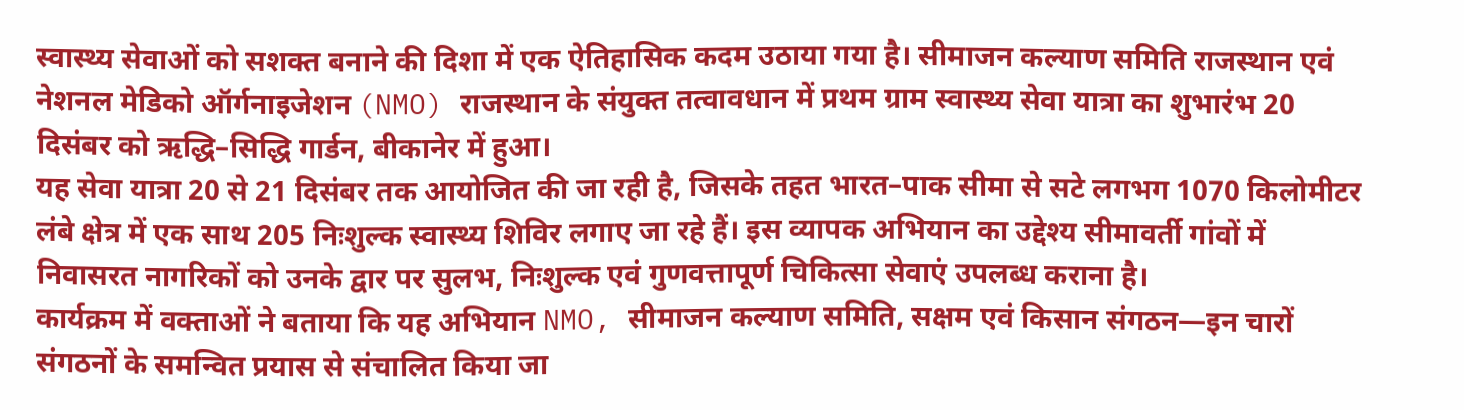स्वास्थ्य सेवाओं को सशक्त बनाने की दिशा में एक ऐतिहासिक कदम उठाया गया है। सीमाजन कल्याण समिति राजस्थान एवं नेशनल मेडिको ऑर्गनाइजेशन (NMO) राजस्थान के संयुक्त तत्वावधान में प्रथम ग्राम स्वास्थ्य सेवा यात्रा का शुभारंभ 20 दिसंबर को ऋद्धि–सिद्धि गार्डन, बीकानेर में हुआ।
यह सेवा यात्रा 20 से 21 दिसंबर तक आयोजित की जा रही है, जिसके तहत भारत–पाक सीमा से सटे लगभग 1070 किलोमीटर लंबे क्षेत्र में एक साथ 205 निःशुल्क स्वास्थ्य शिविर लगाए जा रहे हैं। इस व्यापक अभियान का उद्देश्य सीमावर्ती गांवों में निवासरत नागरिकों को उनके द्वार पर सुलभ, निःशुल्क एवं गुणवत्तापूर्ण चिकित्सा सेवाएं उपलब्ध कराना है।
कार्यक्रम में वक्ताओं ने बताया कि यह अभियान NMO, सीमाजन कल्याण समिति, सक्षम एवं किसान संगठन—इन चारों संगठनों के समन्वित प्रयास से संचालित किया जा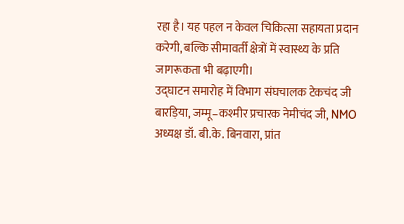रहा है। यह पहल न केवल चिकित्सा सहायता प्रदान करेगी, बल्कि सीमावर्ती क्षेत्रों में स्वास्थ्य के प्रति जागरूकता भी बढ़ाएगी।
उद्घाटन समारोह में विभाग संघचालक टेकचंद जी बारड़िया, जम्मू–कश्मीर प्रचारक नेमीचंद जी, NMO अध्यक्ष डॉ. बी.के. बिनवारा, प्रांत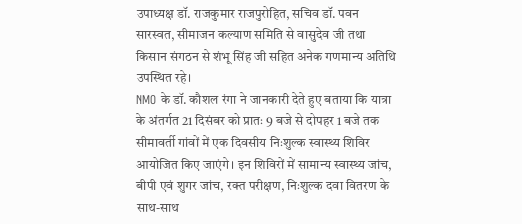उपाध्यक्ष डॉ. राजकुमार राजपुरोहित, सचिव डॉ. पवन सारस्वत, सीमाजन कल्याण समिति से वासुदेव जी तथा किसान संगठन से शंभू सिंह जी सहित अनेक गणमान्य अतिथि उपस्थित रहे।
NMO के डॉ. कौशल रंगा ने जानकारी देते हुए बताया कि यात्रा के अंतर्गत 21 दिसंबर को प्रातः 9 बजे से दोपहर 1 बजे तक सीमावर्ती गांवों में एक दिवसीय निःशुल्क स्वास्थ्य शिविर आयोजित किए जाएंगे। इन शिविरों में सामान्य स्वास्थ्य जांच, बीपी एवं शुगर जांच, रक्त परीक्षण, निःशुल्क दवा वितरण के साथ-साथ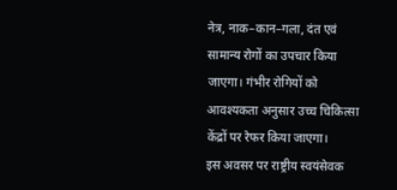नेत्र, नाक–कान–गला, दंत एवं सामान्य रोगों का उपचार किया जाएगा। गंभीर रोगियों को आवश्यकता अनुसार उच्च चिकित्सा केंद्रों पर रेफर किया जाएगा।
इस अवसर पर राष्ट्रीय स्वयंसेवक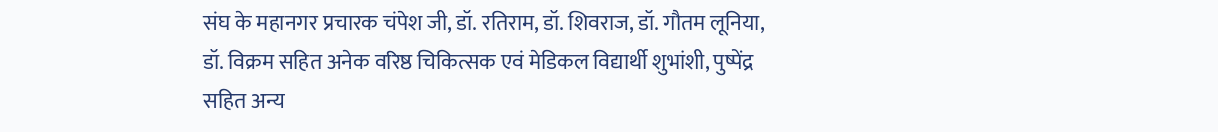संघ के महानगर प्रचारक चंपेश जी, डॉ. रतिराम, डॉ. शिवराज, डॉ. गौतम लूनिया, डॉ. विक्रम सहित अनेक वरिष्ठ चिकित्सक एवं मेडिकल विद्यार्थी शुभांशी, पुष्पेंद्र सहित अन्य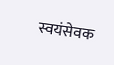स्वयंसेवक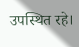उपस्थित रहे।